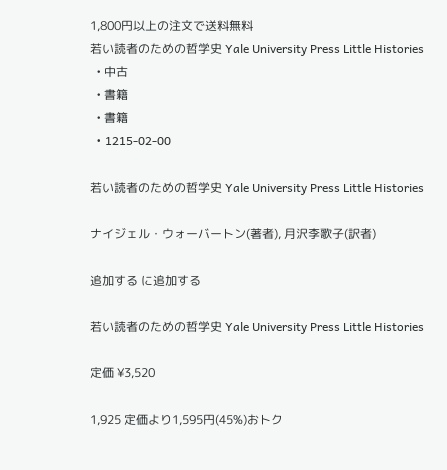1,800円以上の注文で送料無料
若い読者のための哲学史 Yale University Press Little Histories
  • 中古
  • 書籍
  • 書籍
  • 1215-02-00

若い読者のための哲学史 Yale University Press Little Histories

ナイジェル・ウォーバートン(著者), 月沢李歌子(訳者)

追加する に追加する

若い読者のための哲学史 Yale University Press Little Histories

定価 ¥3,520

1,925 定価より1,595円(45%)おトク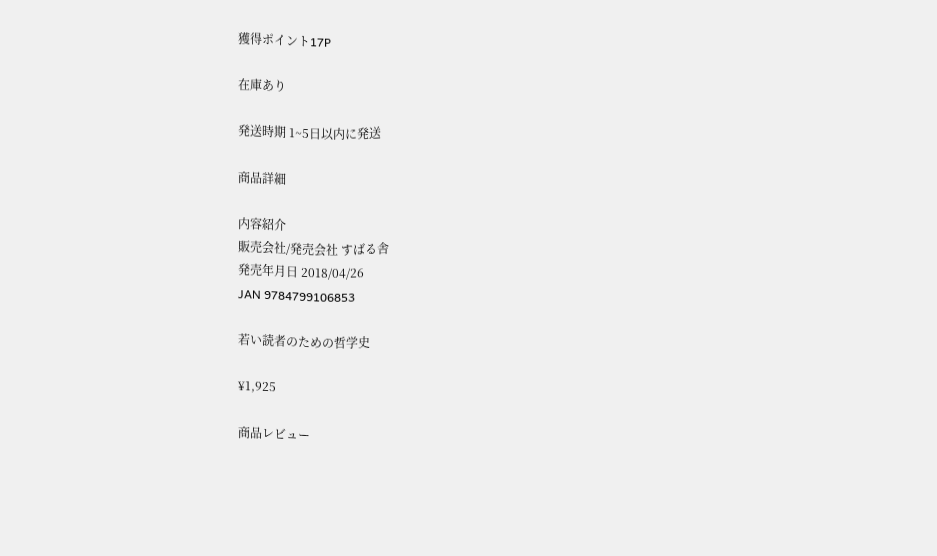獲得ポイント17P

在庫あり

発送時期 1~5日以内に発送

商品詳細

内容紹介
販売会社/発売会社 すばる舎
発売年月日 2018/04/26
JAN 9784799106853

若い読者のための哲学史

¥1,925

商品レビュー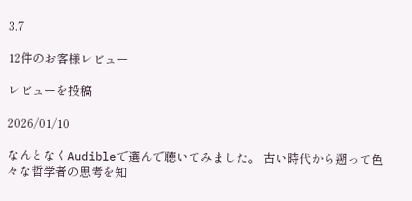3.7

12件のお客様レビュー

レビューを投稿

2026/01/10

なんとなくAudibleで選んで聴いてみました。 古い時代から遡って色々な哲学者の思考を知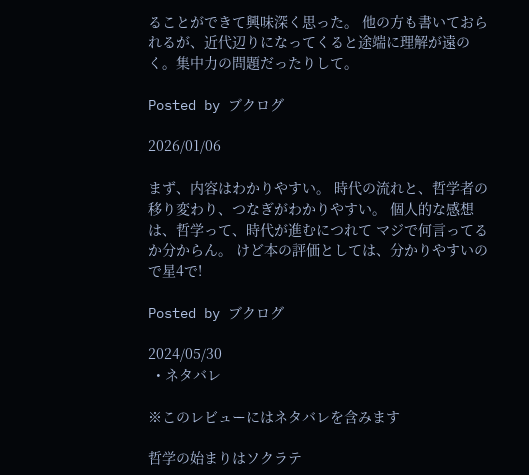ることができて興味深く思った。 他の方も書いておられるが、近代辺りになってくると途端に理解が遠のく。集中力の問題だったりして。

Posted by ブクログ

2026/01/06

まず、内容はわかりやすい。 時代の流れと、哲学者の移り変わり、つなぎがわかりやすい。 個人的な感想は、哲学って、時代が進むにつれて マジで何言ってるか分からん。 けど本の評価としては、分かりやすいので星4で!

Posted by ブクログ

2024/05/30
  • ネタバレ

※このレビューにはネタバレを含みます

哲学の始まりはソクラテ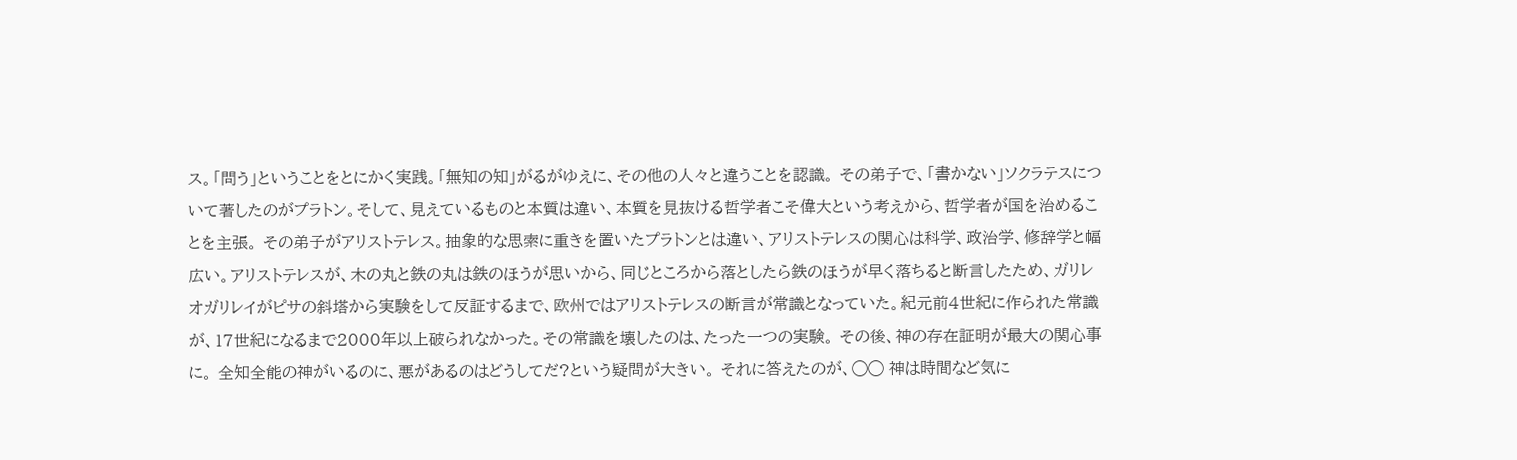ス。「問う」ということをとにかく実践。「無知の知」がるがゆえに、その他の人々と違うことを認識。 その弟子で、「書かない」ソクラテスについて著したのがプラトン。そして、見えているものと本質は違い、本質を見抜ける哲学者こそ偉大という考えから、哲学者が国を治めることを主張。 その弟子がアリストテレス。抽象的な思索に重きを置いたプラトンとは違い、アリストテレスの関心は科学、政治学、修辞学と幅広い。アリストテレスが、木の丸と鉄の丸は鉄のほうが思いから、同じところから落としたら鉄のほうが早く落ちると断言したため、ガリレオガリレイがピサの斜塔から実験をして反証するまで、欧州ではアリストテレスの断言が常識となっていた。紀元前4世紀に作られた常識が、17世紀になるまで2000年以上破られなかった。その常識を壊したのは、たった一つの実験。 その後、神の存在証明が最大の関心事に。 全知全能の神がいるのに、悪があるのはどうしてだ?という疑問が大きい。 それに答えたのが、◯◯ 神は時間など気に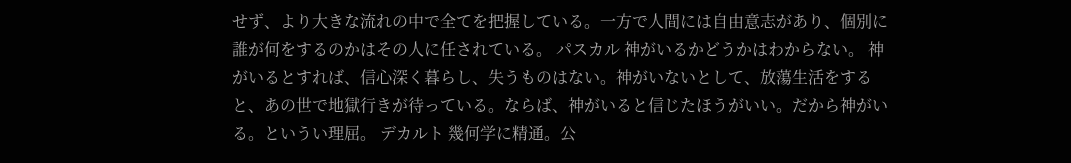せず、より大きな流れの中で全てを把握している。一方で人間には自由意志があり、個別に誰が何をするのかはその人に任されている。 パスカル 神がいるかどうかはわからない。 神がいるとすれば、信心深く暮らし、失うものはない。神がいないとして、放蕩生活をすると、あの世で地獄行きが待っている。ならば、神がいると信じたほうがいい。だから神がいる。というい理屈。 デカルト 幾何学に精通。公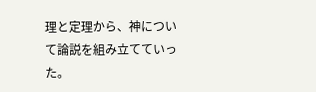理と定理から、神について論説を組み立てていった。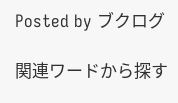Posted by ブクログ

関連ワードから探す